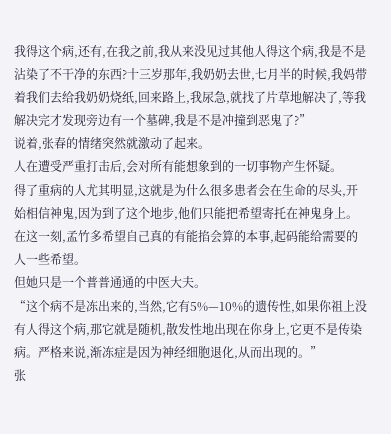我得这个病,还有,在我之前,我从来没见过其他人得这个病,我是不是沾染了不干净的东西?十三岁那年,我奶奶去世,七月半的时候,我妈带着我们去给我奶奶烧纸,回来路上,我尿急,就找了片草地解决了,等我解决完才发现旁边有一个墓碑,我是不是冲撞到恶鬼了?”
说着,张春的情绪突然就激动了起来。
人在遭受严重打击后,会对所有能想象到的一切事物产生怀疑。
得了重病的人尤其明显,这就是为什么很多患者会在生命的尽头,开始相信神鬼,因为到了这个地步,他们只能把希望寄托在神鬼身上。
在这一刻,孟竹多希望自己真的有能掐会算的本事,起码能给需要的人一些希望。
但她只是一个普普通通的中医大夫。
“这个病不是冻出来的,当然,它有5%—10%的遗传性,如果你祖上没有人得这个病,那它就是随机,散发性地出现在你身上,它更不是传染病。严格来说,渐冻症是因为神经细胞退化,从而出现的。”
张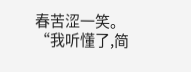春苦涩一笑。
“我听懂了,简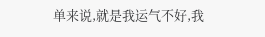单来说,就是我运气不好,我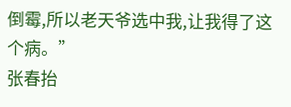倒霉,所以老天爷选中我,让我得了这个病。”
张春抬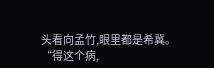头看向孟竹,眼里都是希冀。
“得这个病,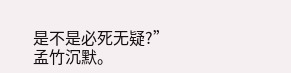是不是必死无疑?”
孟竹沉默。